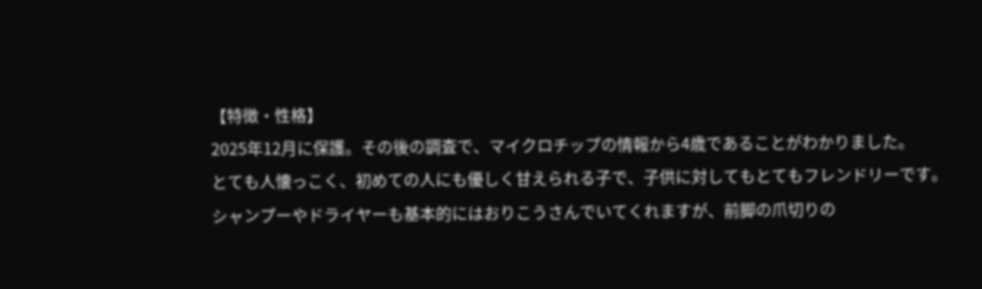【特徴・性格】
2025年12月に保護。その後の調査で、マイクロチップの情報から4歳であることがわかりました。
とても人懐っこく、初めての人にも優しく甘えられる子で、子供に対してもとてもフレンドリーです。
シャンプーやドライヤーも基本的にはおりこうさんでいてくれますが、前脚の爪切りの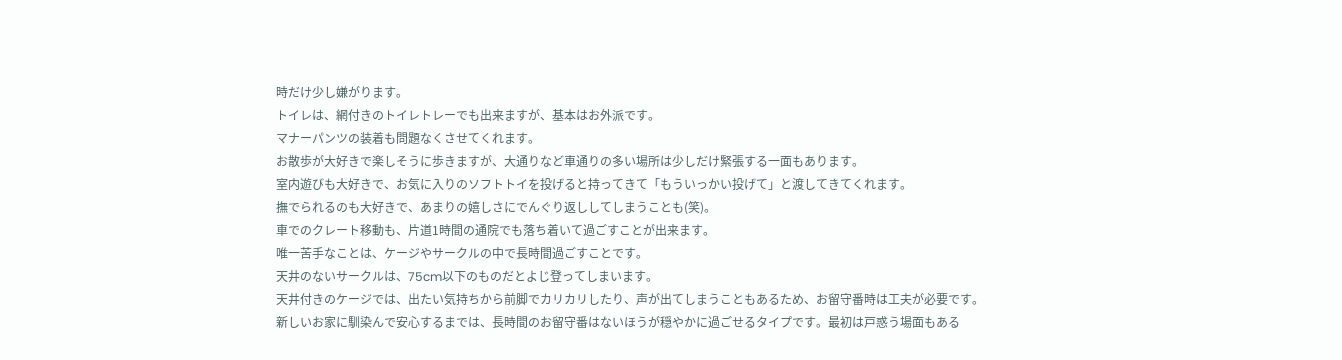時だけ少し嫌がります。
トイレは、網付きのトイレトレーでも出来ますが、基本はお外派です。
マナーパンツの装着も問題なくさせてくれます。
お散歩が大好きで楽しそうに歩きますが、大通りなど車通りの多い場所は少しだけ緊張する一面もあります。
室内遊びも大好きで、お気に入りのソフトトイを投げると持ってきて「もういっかい投げて」と渡してきてくれます。
撫でられるのも大好きで、あまりの嬉しさにでんぐり返ししてしまうことも(笑)。
車でのクレート移動も、片道1時間の通院でも落ち着いて過ごすことが出来ます。
唯一苦手なことは、ケージやサークルの中で長時間過ごすことです。
天井のないサークルは、75cm以下のものだとよじ登ってしまいます。
天井付きのケージでは、出たい気持ちから前脚でカリカリしたり、声が出てしまうこともあるため、お留守番時は工夫が必要です。
新しいお家に馴染んで安心するまでは、長時間のお留守番はないほうが穏やかに過ごせるタイプです。最初は戸惑う場面もある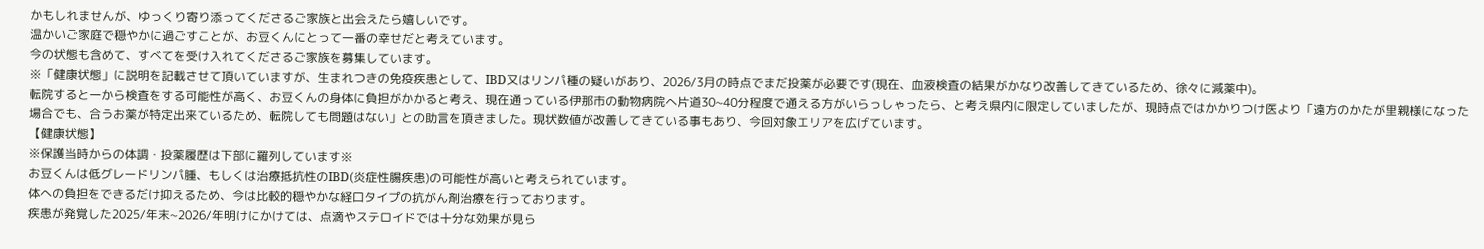かもしれませんが、ゆっくり寄り添ってくださるご家族と出会えたら嬉しいです。
温かいご家庭で穏やかに過ごすことが、お豆くんにとって一番の幸せだと考えています。
今の状態も含めて、すべてを受け入れてくださるご家族を募集しています。
※「健康状態」に説明を記載させて頂いていますが、生まれつきの免疫疾患として、IBD又はリンパ種の疑いがあり、2026/3月の時点でまだ投薬が必要です(現在、血液検査の結果がかなり改善してきているため、徐々に減薬中)。
転院すると一から検査をする可能性が高く、お豆くんの身体に負担がかかると考え、現在通っている伊那市の動物病院へ片道30~40分程度で通える方がいらっしゃったら、と考え県内に限定していましたが、現時点ではかかりつけ医より「遠方のかたが里親様になった場合でも、合うお薬が特定出来ているため、転院しても問題はない」との助言を頂きました。現状数値が改善してきている事もあり、今回対象エリアを広げています。
【健康状態】
※保護当時からの体調・投薬履歴は下部に羅列しています※
お豆くんは低グレードリンパ腫、もしくは治療抵抗性のIBD(炎症性腸疾患)の可能性が高いと考えられています。
体への負担をできるだけ抑えるため、今は比較的穏やかな経口タイプの抗がん剤治療を行っております。
疾患が発覚した2025/年末~2026/年明けにかけては、点滴やステロイドでは十分な効果が見ら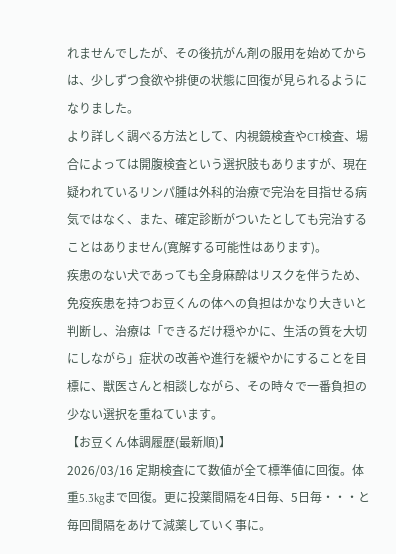れませんでしたが、その後抗がん剤の服用を始めてからは、少しずつ食欲や排便の状態に回復が見られるようになりました。
より詳しく調べる方法として、内視鏡検査やCT検査、場合によっては開腹検査という選択肢もありますが、現在疑われているリンパ腫は外科的治療で完治を目指せる病気ではなく、また、確定診断がついたとしても完治することはありません(寛解する可能性はあります)。
疾患のない犬であっても全身麻酔はリスクを伴うため、免疫疾患を持つお豆くんの体への負担はかなり大きいと判断し、治療は「できるだけ穏やかに、生活の質を大切にしながら」症状の改善や進行を緩やかにすることを目標に、獣医さんと相談しながら、その時々で一番負担の少ない選択を重ねています。
【お豆くん体調履歴(最新順)】
2026/03/16 定期検査にて数値が全て標準値に回復。体重5.3kgまで回復。更に投薬間隔を4日毎、5日毎・・・と毎回間隔をあけて減薬していく事に。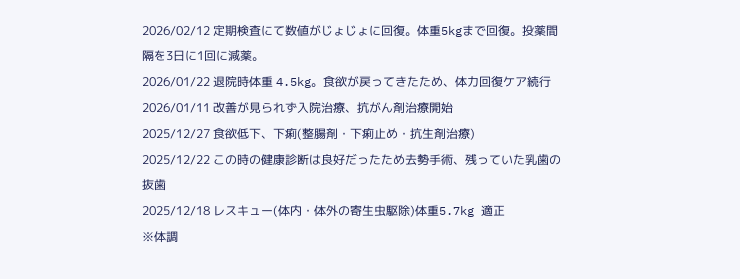2026/02/12 定期検査にて数値がじょじょに回復。体重5kgまで回復。投薬間隔を3日に1回に減薬。
2026/01/22 退院時体重 4.5kg。食欲が戻ってきたため、体力回復ケア続行
2026/01/11 改善が見られず入院治療、抗がん剤治療開始
2025/12/27 食欲低下、下痢(整腸剤・下痢止め・抗生剤治療)
2025/12/22 この時の健康診断は良好だったため去勢手術、残っていた乳歯の抜歯
2025/12/18 レスキュー(体内・体外の寄生虫駆除)体重5.7kg 適正
※体調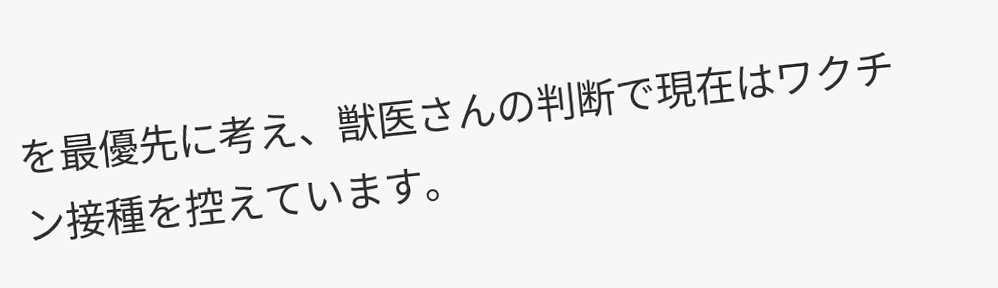を最優先に考え、獣医さんの判断で現在はワクチン接種を控えています。